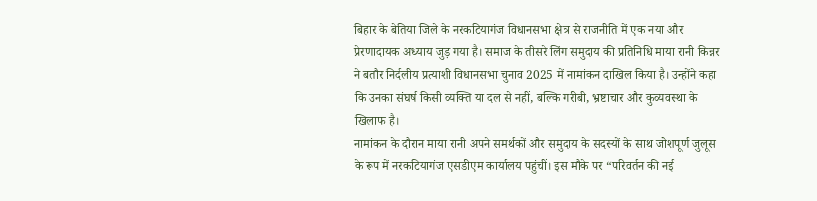बिहार के बेतिया जिले के नरकटियागंज विधानसभा क्षेत्र से राजनीति में एक नया और प्रेरणादायक अध्याय जुड़ गया है। समाज के तीसरे लिंग समुदाय की प्रतिनिधि माया रानी किन्नर ने बतौर निर्दलीय प्रत्याशी विधानसभा चुनाव 2025 में नामांकन दाखिल किया है। उन्होंने कहा कि उनका संघर्ष किसी व्यक्ति या दल से नहीं, बल्कि गरीबी, भ्रष्टाचार और कुव्यवस्था के खिलाफ है।
नामांकन के दौरान माया रानी अपने समर्थकों और समुदाय के सदस्यों के साथ जोशपूर्ण जुलूस के रूप में नरकटियागंज एसडीएम कार्यालय पहुंचीं। इस मौके पर “परिवर्तन की नई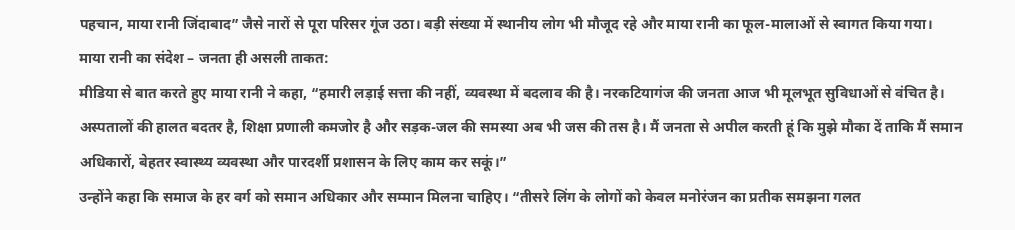पहचान, माया रानी जिंदाबाद” जैसे नारों से पूरा परिसर गूंज उठा। बड़ी संख्या में स्थानीय लोग भी मौजूद रहे और माया रानी का फूल-मालाओं से स्वागत किया गया।
माया रानी का संदेश – जनता ही असली ताकत:
मीडिया से बात करते हुए माया रानी ने कहा, “हमारी लड़ाई सत्ता की नहीं, व्यवस्था में बदलाव की है। नरकटियागंज की जनता आज भी मूलभूत सुविधाओं से वंचित है। अस्पतालों की हालत बदतर है, शिक्षा प्रणाली कमजोर है और सड़क-जल की समस्या अब भी जस की तस है। मैं जनता से अपील करती हूं कि मुझे मौका दें ताकि मैं समान अधिकारों, बेहतर स्वास्थ्य व्यवस्था और पारदर्शी प्रशासन के लिए काम कर सकूं।”
उन्होंने कहा कि समाज के हर वर्ग को समान अधिकार और सम्मान मिलना चाहिए। “तीसरे लिंग के लोगों को केवल मनोरंजन का प्रतीक समझना गलत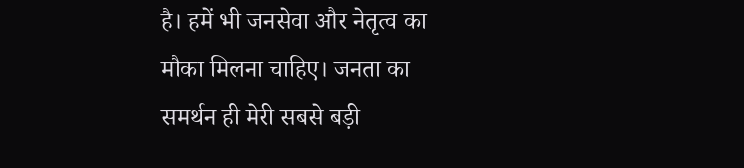है। हमें भी जनसेवा और नेतृत्व का मौका मिलना चाहिए। जनता का समर्थन ही मेरी सबसे बड़ी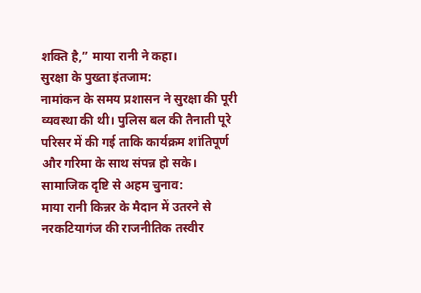शक्ति है,” माया रानी ने कहा।
सुरक्षा के पुख्ता इंतजाम:
नामांकन के समय प्रशासन ने सुरक्षा की पूरी व्यवस्था की थी। पुलिस बल की तैनाती पूरे परिसर में की गई ताकि कार्यक्रम शांतिपूर्ण और गरिमा के साथ संपन्न हो सके।
सामाजिक दृष्टि से अहम चुनाव:
माया रानी किन्नर के मैदान में उतरने से नरकटियागंज की राजनीतिक तस्वीर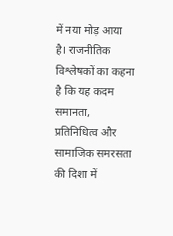में नया मोड़ आया है। राजनीतिक विश्लेषकों का कहना है कि यह कदम समानता, प्रतिनिधित्व और सामाजिक समरसता की दिशा में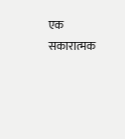एक सकारात्मक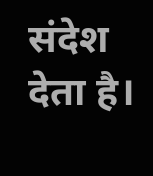संदेश देता है।